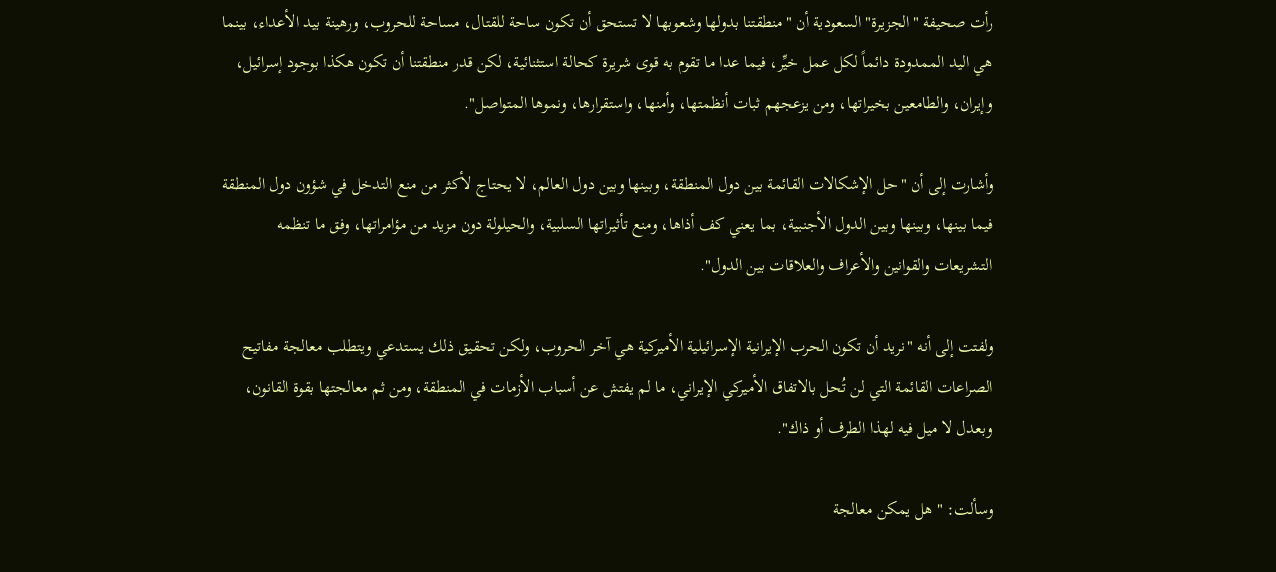رأت صحيفة "الجزيرة" السعودية أن "منطقتنا بدولها وشعوبها لا تستحق أن تكون ساحة للقتال، مساحة للحروب، ورهينة بيد الأعداء، بينما هي اليد الممدودة دائماً لكل عمل خيِّر، فيما عدا ما تقوم به قوى شريرة كحالة استثنائية، لكن قدر منطقتنا أن تكون هكذا بوجود إسرائيل، وإيران، والطامعين بخيراتها، ومن يزعجهم ثبات أنظمتها، وأمنها، واستقرارها، ونموها المتواصل".

وأشارت إلى أن "حل الإشكالات القائمة بين دول المنطقة، وبينها وبين دول العالم، لا يحتاج لأكثر من منع التدخل في شؤون دول المنطقة فيما بينها، وبينها وبين الدول الأجنبية، بما يعني كف أذاها، ومنع تأثيراتها السلبية، والحيلولة دون مزيد من مؤامراتها، وفق ما تنظمه التشريعات والقوانين والأعراف والعلاقات بين الدول".

ولفتت إلى أنه "نريد أن تكون الحرب الإيرانية الإسرائيلية الأميركية هي آخر الحروب، ولكن تحقيق ذلك يستدعي ويتطلب معالجة مفاتيح الصراعات القائمة التي لن تُحل بالاتفاق الأميركي الإيراني، ما لم يفتش عن أسباب الأزمات في المنطقة، ومن ثم معالجتها بقوة القانون، وبعدل لا ميل فيه لهذا الطرف أو ذاك".

وسألت: "هل يمكن معالجة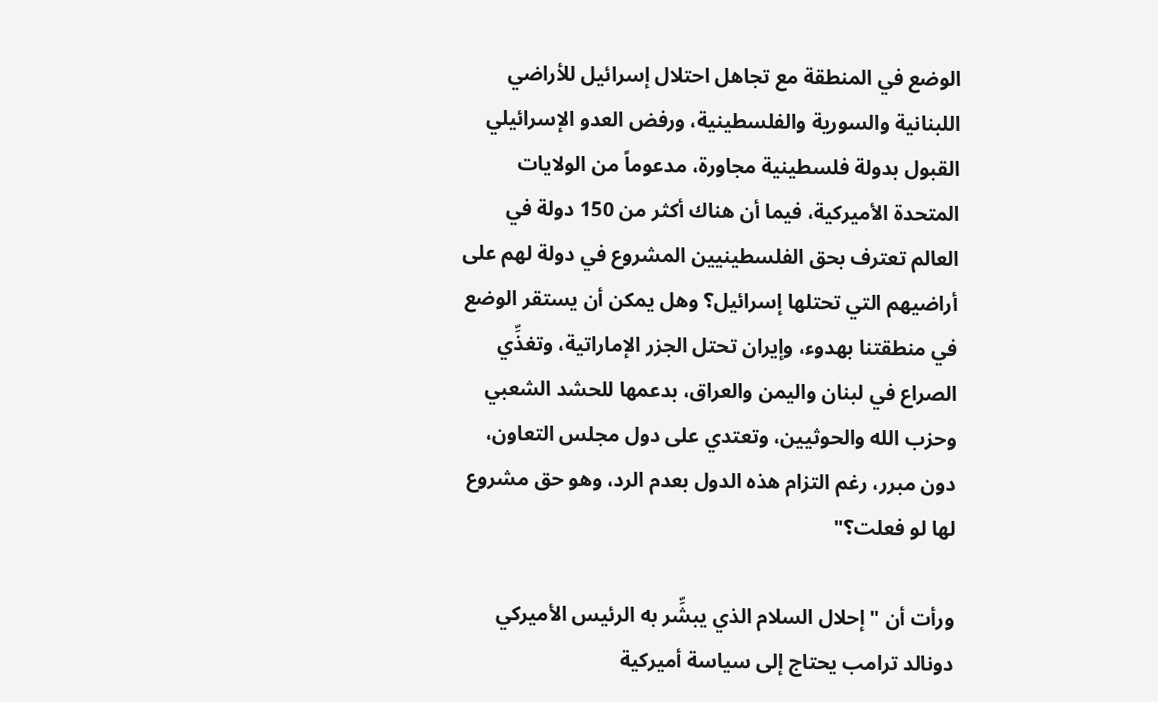الوضع في المنطقة مع تجاهل احتلال إسرائيل للأراضي اللبنانية والسورية والفلسطينية، ورفض العدو الإسرائيلي القبول بدولة فلسطينية مجاورة، مدعوماً من الولايات المتحدة الأميركية، فيما أن هناك أكثر من 150 دولة في العالم تعترف بحق الفلسطينيين المشروع في دولة لهم على أراضيهم التي تحتلها إسرائيل؟ وهل يمكن أن يستقر الوضع في منطقتنا بهدوء، وإيران تحتل الجزر الإماراتية، وتغذِّي الصراع في لبنان واليمن والعراق، بدعمها للحشد الشعبي وحزب الله والحوثيين، وتعتدي على دول مجلس التعاون، دون مبرر، رغم التزام هذه الدول بعدم الرد، وهو حق مشروع لها لو فعلت؟"

ورأت أن "إحلال السلام الذي يبشِّر به الرئيس الأميركي دونالد ترامب يحتاج إلى سياسة أميركية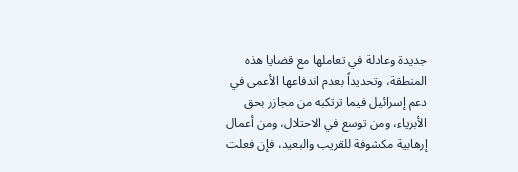جديدة وعادلة في تعاملها مع قضايا هذه المنطقة، وتحديداً بعدم اندفاعها الأعمى في دعم إسرائيل فيما ترتكبه من مجازر بحق الأبرياء، ومن توسع في الاحتلال، ومن أعمال إرهابية مكشوفة للقريب والبعيد، فإن فعلت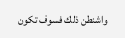واشنطن ذلك فسوف تكون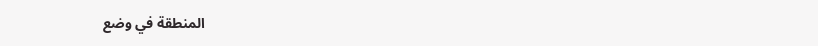المنطقة في وضع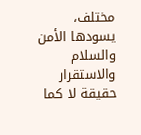مختلف، يسودها الأمن والسلام والاستقرار حقيقة لا كما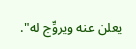يعلن عنه ويروِّج له".